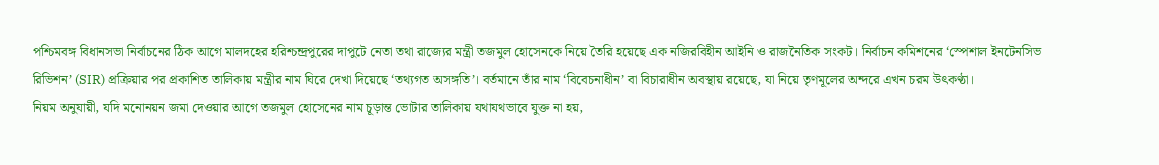পশ্চিমবঙ্গ বিধানসভা নির্বাচনের ঠিক আগে মালদহের হরিশ্চন্দ্রপুরের দাপুটে নেতা তথা রাজ্যের মন্ত্রী তজমুল হোসেনকে নিয়ে তৈরি হয়েছে এক নজিরবিহীন আইনি ও রাজনৈতিক সংকট। নির্বাচন কমিশনের ‘স্পেশাল ইনটেনসিভ রিভিশন’ (SIR) প্রক্রিয়ার পর প্রকাশিত তালিকায় মন্ত্রীর নাম ঘিরে দেখা দিয়েছে ‘তথ্যগত অসঙ্গতি’। বর্তমানে তাঁর নাম ‘বিবেচনাধীন’ বা বিচারাধীন অবস্থায় রয়েছে, যা নিয়ে তৃণমূলের অন্দরে এখন চরম উৎকণ্ঠা।
নিয়ম অনুযায়ী, যদি মনোনয়ন জমা দেওয়ার আগে তজমুল হোসেনের নাম চূড়ান্ত ভোটার তালিকায় যথাযথভাবে যুক্ত না হয়,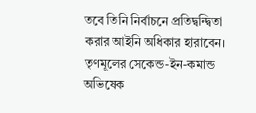তবে তিনি নির্বাচনে প্রতিদ্বন্দ্বিতা করার আইনি অধিকার হারাবেন। তৃণমূলের সেকেন্ড-ইন-কমান্ড অভিষেক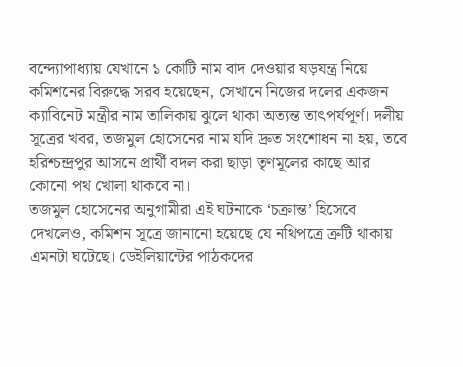বন্দ্যোপাধ্যায় যেখানে ১ কোটি নাম বাদ দেওয়ার ষড়যন্ত্র নিয়ে কমিশনের বিরুদ্ধে সরব হয়েছেন, সেখানে নিজের দলের একজন ক্যাবিনেট মন্ত্রীর নাম তালিকায় ঝুলে থাকা অত্যন্ত তাৎপর্যপূর্ণ। দলীয় সূত্রের খবর, তজমুল হোসেনের নাম যদি দ্রুত সংশোধন না হয়, তবে হরিশ্চন্দ্রপুর আসনে প্রার্থী বদল করা ছাড়া তৃণমূলের কাছে আর কোনো পথ খোলা থাকবে না।
তজমুল হোসেনের অনুগামীরা এই ঘটনাকে ‘চক্রান্ত’ হিসেবে দেখলেও, কমিশন সূত্রে জানানো হয়েছে যে নথিপত্রে ত্রুটি থাকায় এমনটা ঘটেছে। ডেইলিয়ান্টের পাঠকদের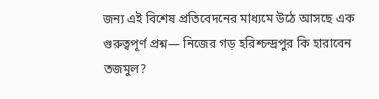জন্য এই বিশেষ প্রতিবেদনের মাধ্যমে উঠে আসছে এক গুরুত্বপূর্ণ প্রশ্ন— নিজের গড় হরিশ্চন্দ্রপুর কি হারাবেন তজমুল?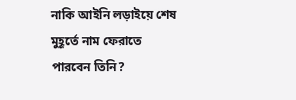নাকি আইনি লড়াইয়ে শেষ মুহূর্তে নাম ফেরাতে পারবেন তিনি?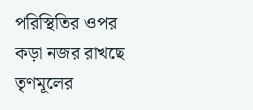পরিস্থিতির ওপর কড়া নজর রাখছে তৃণমূলের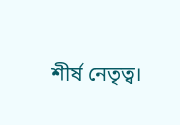শীর্ষ নেতৃত্ব।